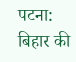पटना: बिहार की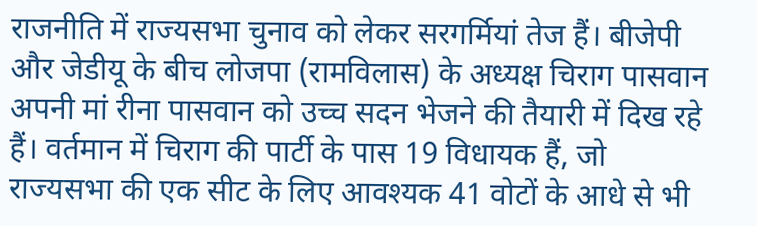राजनीति में राज्यसभा चुनाव को लेकर सरगर्मियां तेज हैं। बीजेपी और जेडीयू के बीच लोजपा (रामविलास) के अध्यक्ष चिराग पासवान अपनी मां रीना पासवान को उच्च सदन भेजने की तैयारी में दिख रहे हैं। वर्तमान में चिराग की पार्टी के पास 19 विधायक हैं, जो राज्यसभा की एक सीट के लिए आवश्यक 41 वोटों के आधे से भी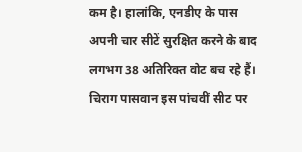कम है। हालांकि, एनडीए के पास अपनी चार सीटें सुरक्षित करने के बाद लगभग 38 अतिरिक्त वोट बच रहे हैं। चिराग पासवान इस पांचवीं सीट पर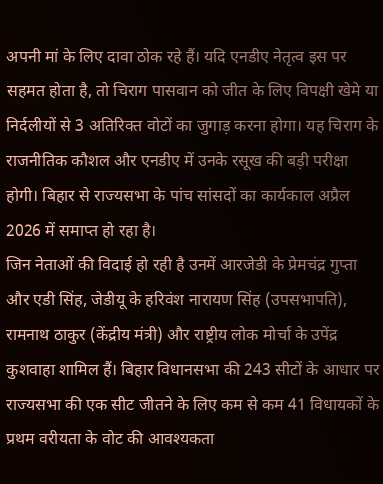अपनी मां के लिए दावा ठोक रहे हैं। यदि एनडीए नेतृत्व इस पर सहमत होता है, तो चिराग पासवान को जीत के लिए विपक्षी खेमे या निर्दलीयों से 3 अतिरिक्त वोटों का जुगाड़ करना होगा। यह चिराग के राजनीतिक कौशल और एनडीए में उनके रसूख की बड़ी परीक्षा होगी। बिहार से राज्यसभा के पांच सांसदों का कार्यकाल अप्रैल 2026 में समाप्त हो रहा है।
जिन नेताओं की विदाई हो रही है उनमें आरजेडी के प्रेमचंद्र गुप्ता और एडी सिंह, जेडीयू के हरिवंश नारायण सिंह (उपसभापति), रामनाथ ठाकुर (केंद्रीय मंत्री) और राष्ट्रीय लोक मोर्चा के उपेंद्र कुशवाहा शामिल हैं। बिहार विधानसभा की 243 सीटों के आधार पर राज्यसभा की एक सीट जीतने के लिए कम से कम 41 विधायकों के प्रथम वरीयता के वोट की आवश्यकता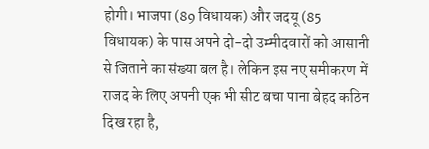होगी। भाजपा (89 विधायक) और जदयू (85 विधायक) के पास अपने दो-दो उम्मीदवारों को आसानी से जिताने का संख्या बल है। लेकिन इस नए समीकरण में राजद के लिए अपनी एक भी सीट बचा पाना बेहद कठिन दिख रहा है,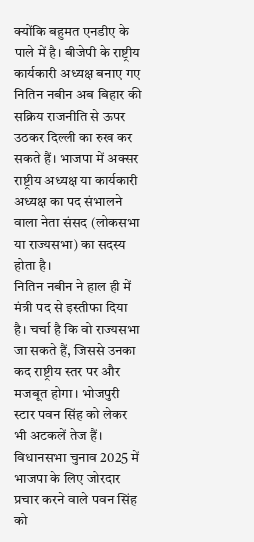क्योंकि बहुमत एनडीए के पाले में है। बीजेपी के राष्ट्रीय कार्यकारी अध्यक्ष बनाए गए नितिन नबीन अब बिहार की सक्रिय राजनीति से ऊपर उठकर दिल्ली का रुख कर सकते हैं। भाजपा में अक्सर राष्ट्रीय अध्यक्ष या कार्यकारी अध्यक्ष का पद संभालने वाला नेता संसद (लोकसभा या राज्यसभा) का सदस्य होता है।
नितिन नबीन ने हाल ही में मंत्री पद से इस्तीफा दिया है। चर्चा है कि वो राज्यसभा जा सकते हैं, जिससे उनका कद राष्ट्रीय स्तर पर और मजबूत होगा। भोजपुरी स्टार पवन सिंह को लेकर भी अटकलें तेज हैं। विधानसभा चुनाव 2025 में भाजपा के लिए जोरदार प्रचार करने वाले पवन सिंह को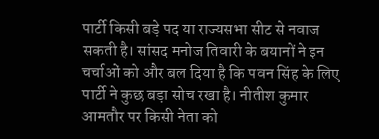पार्टी किसी बड़े पद या राज्यसभा सीट से नवाज सकती है। सांसद मनोज तिवारी के बयानों ने इन चर्चाओं को और बल दिया है कि पवन सिंह के लिए पार्टी ने कुछ बड़ा सोच रखा है। नीतीश कुमार आमतौर पर किसी नेता को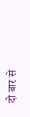दो बार से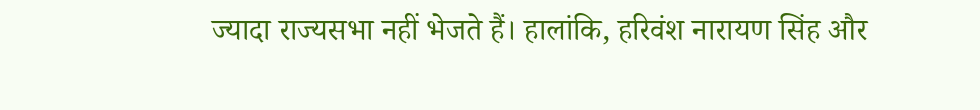ज्यादा राज्यसभा नहीं भेजते हैं। हालांकि, हरिवंश नारायण सिंह और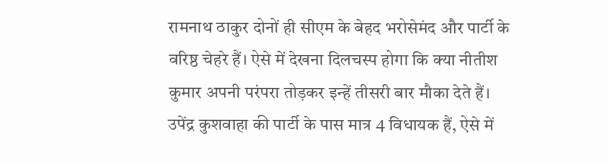रामनाथ ठाकुर दोनों ही सीएम के बेहद भरोसेमंद और पार्टी के वरिष्ठ चेहरे हैं। ऐसे में देखना दिलचस्प होगा कि क्या नीतीश कुमार अपनी परंपरा तोड़कर इन्हें तीसरी बार मौका देते हैं। उपेंद्र कुशवाहा की पार्टी के पास मात्र 4 विधायक हैं, ऐसे में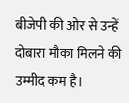बीजेपी की ओर से उन्हें दोबारा मौका मिलने की उम्मीद कम है।